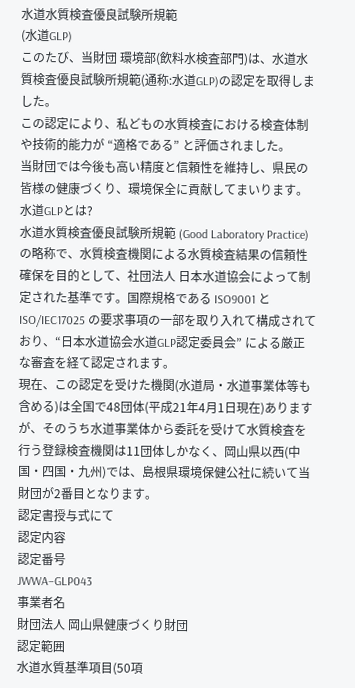水道水質検査優良試験所規範
(水道GLP)
このたび、当財団 環境部(飲料水検査部門)は、水道水質検査優良試験所規範(通称:水道GLP)の認定を取得しました。
この認定により、私どもの水質検査における検査体制や技術的能力が “適格である” と評価されました。
当財団では今後も高い精度と信頼性を維持し、県民の皆様の健康づくり、環境保全に貢献してまいります。
水道GLPとは?
水道水質検査優良試験所規範 (Good Laboratory Practice)
の略称で、水質検査機関による水質検査結果の信頼性確保を目的として、社団法人 日本水道協会によって制定された基準です。国際規格である ISO9001 と ISO/IEC17025 の要求事項の一部を取り入れて構成されており、“日本水道協会水道GLP認定委員会” による厳正な審査を経て認定されます。
現在、この認定を受けた機関(水道局・水道事業体等も含める)は全国で48団体(平成21年4月1日現在)ありますが、そのうち水道事業体から委託を受けて水質検査を行う登録検査機関は11団体しかなく、岡山県以西(中国・四国・九州)では、島根県環境保健公社に続いて当財団が2番目となります。
認定書授与式にて
認定内容
認定番号
JWWA−GLP043
事業者名
財団法人 岡山県健康づくり財団
認定範囲
水道水質基準項目(50項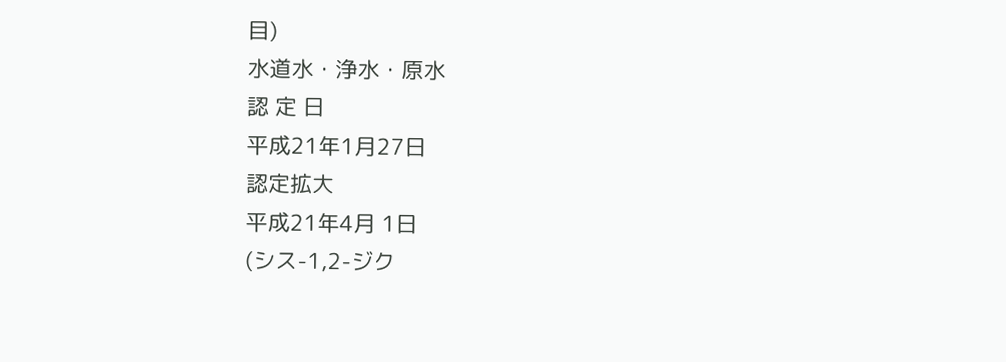目)
水道水・浄水・原水
認 定 日
平成21年1月27日
認定拡大
平成21年4月 1日
(シス-1,2-ジク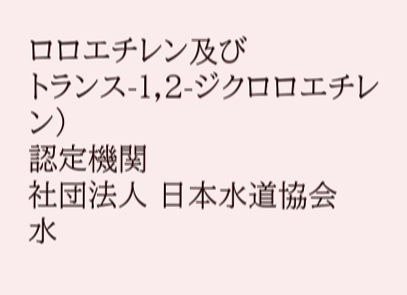ロロエチレン及び
トランス-1,2-ジクロロエチレン)
認定機関
社団法人 日本水道協会
水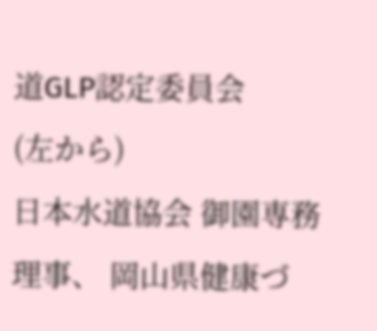道GLP認定委員会
(左から)
日本水道協会 御園専務理事、 岡山県健康づ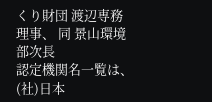くり財団 渡辺専務理事、 同 景山環境部次長
認定機関名一覧は、
(社)日本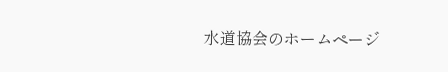水道協会のホームページ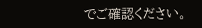でご確認ください。